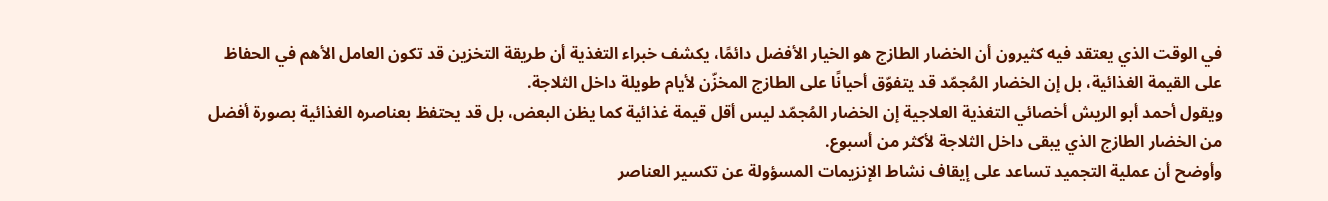في الوقت الذي يعتقد فيه كثيرون أن الخضار الطازج هو الخيار الأفضل دائمًا، يكشف خبراء التغذية أن طريقة التخزين قد تكون العامل الأهم في الحفاظ على القيمة الغذائية، بل إن الخضار المُجمّد قد يتفوّق أحيانًا على الطازج المخزّن لأيام طويلة داخل الثلاجة.
ويقول أحمد أبو الريش أخصائي التغذية العلاجية إن الخضار المُجمّد ليس أقل قيمة غذائية كما يظن البعض، بل قد يحتفظ بعناصره الغذائية بصورة أفضل من الخضار الطازج الذي يبقى داخل الثلاجة لأكثر من أسبوع.
وأوضح أن عملية التجميد تساعد على إيقاف نشاط الإنزيمات المسؤولة عن تكسير العناصر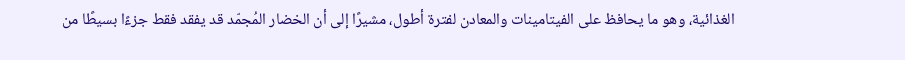الغذائية، وهو ما يحافظ على الفيتامينات والمعادن لفترة أطول، مشيرًا إلى أن الخضار المُجمّد قد يفقد فقط جزءًا بسيطًا من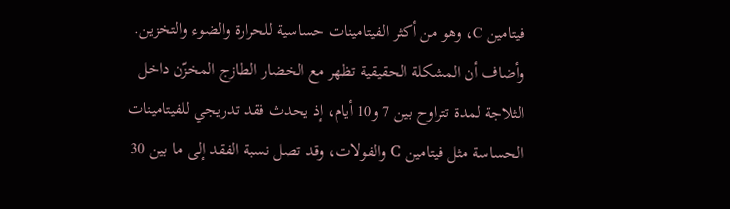فيتامين C، وهو من أكثر الفيتامينات حساسية للحرارة والضوء والتخزين.
وأضاف أن المشكلة الحقيقية تظهر مع الخضار الطازج المخزّن داخل الثلاجة لمدة تتراوح بين 7 و10 أيام، إذ يحدث فقد تدريجي للفيتامينات الحساسة مثل فيتامين C والفولات، وقد تصل نسبة الفقد إلى ما بين 30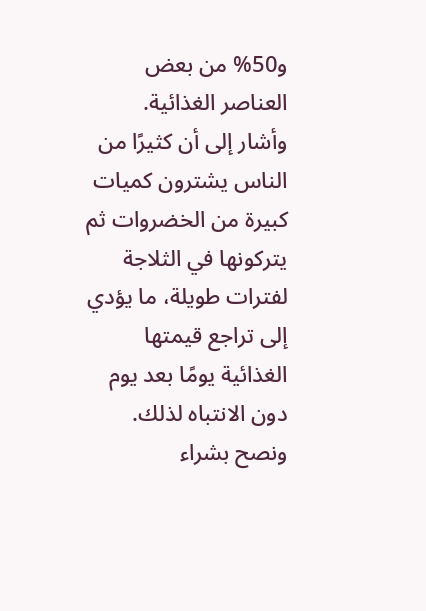و50% من بعض العناصر الغذائية.
وأشار إلى أن كثيرًا من الناس يشترون كميات كبيرة من الخضروات ثم يتركونها في الثلاجة لفترات طويلة، ما يؤدي إلى تراجع قيمتها الغذائية يومًا بعد يوم دون الانتباه لذلك.
ونصح بشراء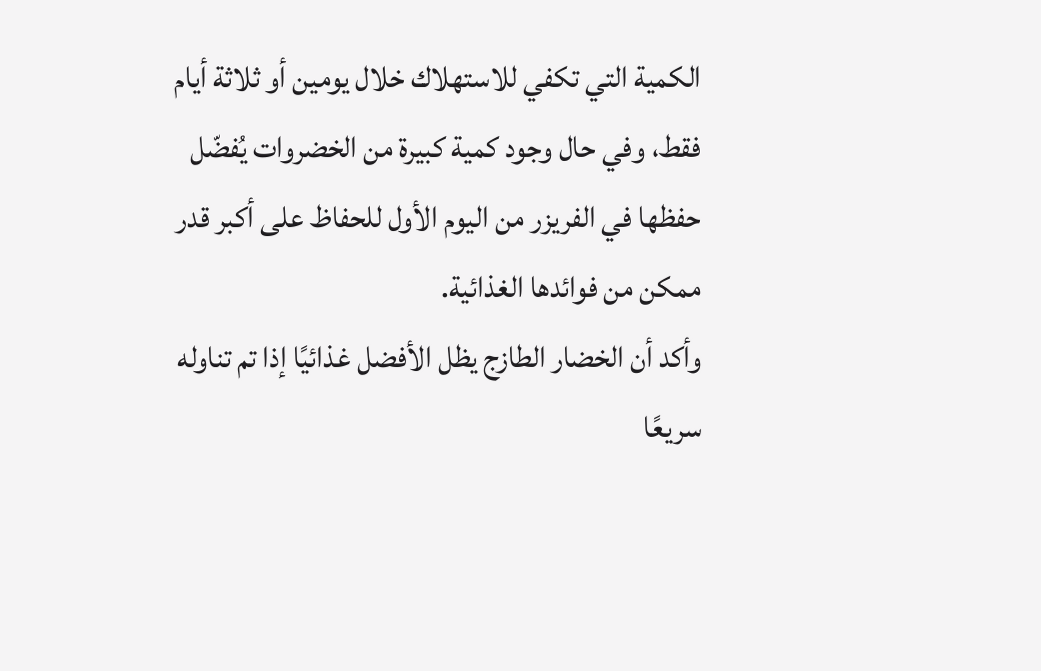الكمية التي تكفي للاستهلاك خلال يومين أو ثلاثة أيام فقط، وفي حال وجود كمية كبيرة من الخضروات يُفضّل حفظها في الفريزر من اليوم الأول للحفاظ على أكبر قدر ممكن من فوائدها الغذائية.
وأكد أن الخضار الطازج يظل الأفضل غذائيًا إذا تم تناوله سريعًا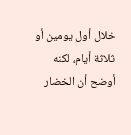خلال أول يومين أو ثلاثة أيام، لكنه أوضح أن الخضار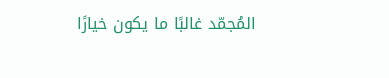المُجمّد غالبًا ما يكون خيارًا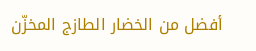أفضل من الخضار الطازج المخزّن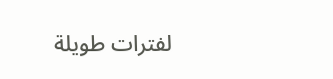لفترات طويلة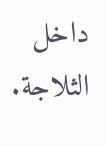داخل الثلاجة.